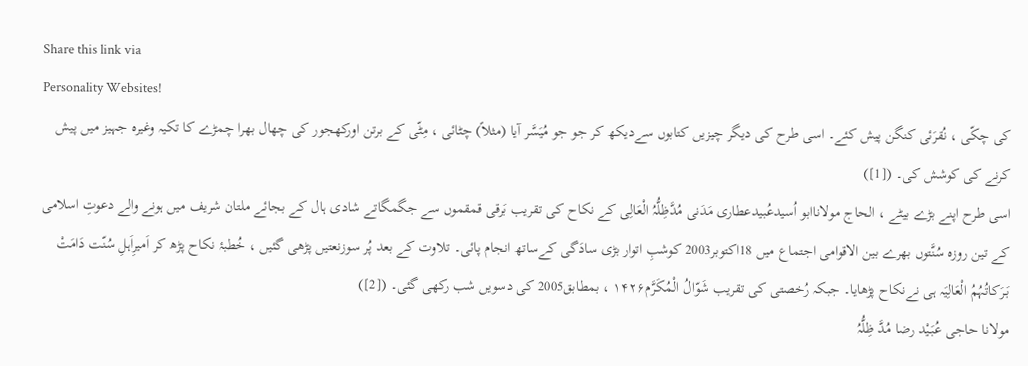Share this link via
Personality Websites!
کی چکّی ، نُقرَئی کنگن پیش کئے۔ اسی طرح کی دیگر چیزیں کتابوں سےدیکھ کر جو جو مُیَسَّر آیا (مثلاً) چٹائی ، مِٹّی کے برتن اورکھجور کی چھال بھرا چمڑے کا تکیہ وغیرہ جہیز میں پیش کرنے کی کوشش کی۔ ([1])
اسی طرح اپنے بڑے بیٹے ، الحاج مولاناابو اُسیدعُبیدعطاری مَدَنی مُدَّظِلُّہُ الْعَالِی کے نکاح کی تقریب بَرقی قمقموں سے جگمگاتے شادی ہال کے بجائے ملتان شریف میں ہونے والے دعوتِ اسلامی کے تین روزہ سُنَّتوں بھرے بین الاقوامی اجتماع میں 18اکتوبر2003 کوشبِ اتوار بڑی سادَگی کےساتھ انجام پائی۔ تلاوت کے بعد پُر سوزنعتیں پڑھی گئیں ، خُطبۂ نکاح پڑھ کر اَمیرِاَہلِ سُنّت دَامَتْ بَـرَکاتُہُمُ الْعَالِیَہ ہی نےنکاح پڑھایا۔ جبکہ رُخصتی کی تقریب شَوّالُ الْمُکَرَّم۱۴۲۶ ، بمطابق2005 کی دسویں شب رکھی گئی۔ ([2])
مولانا حاجی عُبَیْد رضا مُدَّ ظِلُّہُ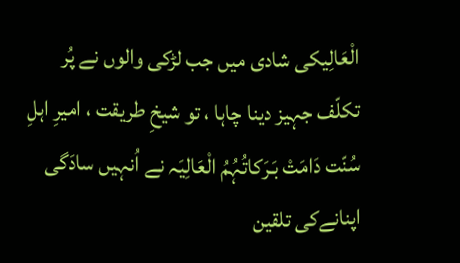الْعَالِیکی شادی میں جب لڑکی والوں نے پُر تکلّف جہیز دینا چاہا ، تو شیخِ طریقت ، امیرِ اہلِ سُنّت دَامَتْ بَـرَکاتُہُمُ الْعَالِیَہ نے اُنہیں سادَگی اپنانےکی تلقین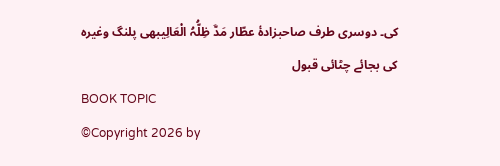کی۔ دوسری طرف صاحبزادۂ عطّار مَدَّ ظِلُّہُ الْعَالِیبھی پلنگ وغیرہ کی بجائے چٹائی قبول
BOOK TOPIC
©Copyright 2026 by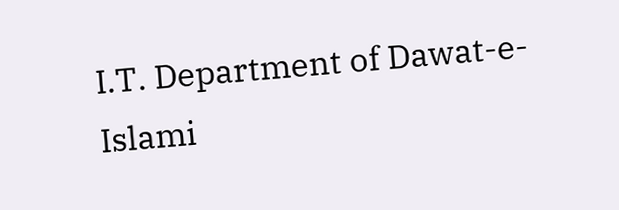I.T. Department of Dawat-e-Islami